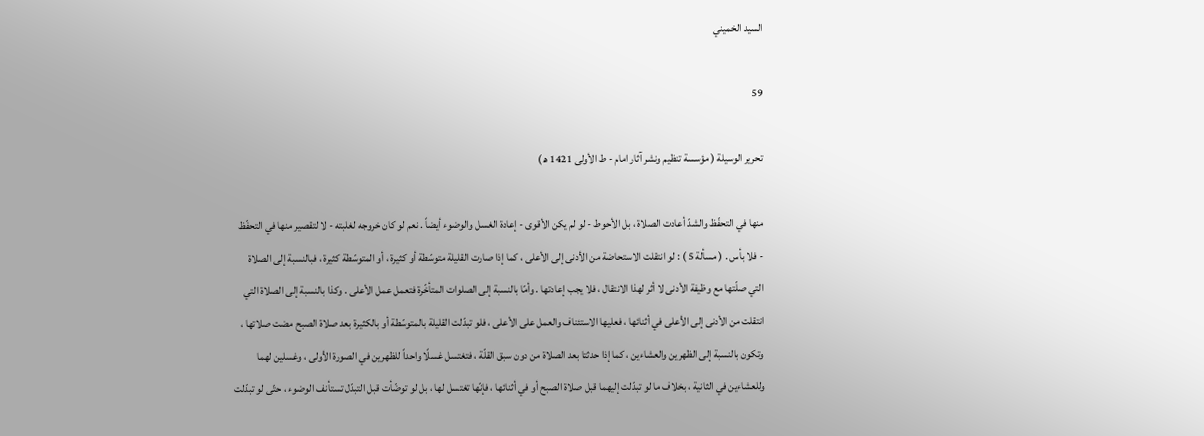السيد الخميني

59

تحرير الوسيلة ( مؤسسة تنظيم ونشر آثار امام - ط الأولى 1421 ه‍ )

منها في التحفّظ والشدّ أعادت الصلاة ، بل الأحوط - لو لم يكن الأقوى - إعادة الغسل والوضوء أيضاً . نعم لو كان خروجه لغلبته - لا لتقصير منها في التحفّظ - فلا بأس . ( مسألة 5 ) : لو انتقلت الاستحاضة من الأدنى إلى الأعلى ، كما إذا صارت القليلة متوسّطة أو كثيرة ، أو المتوسّطة كثيرة ، فبالنسبة إلى الصلاة التي صلّتها مع وظيفة الأدنى لا أثر لهذا الانتقال ، فلا يجب إعادتها . وأمّا بالنسبة إلى الصلوات المتأخّرة فتعمل عمل الأعلى . وكذا بالنسبة إلى الصلاة التي انتقلت من الأدنى إلى الأعلى في أثنائها ، فعليها الاستئناف والعمل على الأعلى ، فلو تبدّلت القليلة بالمتوسّطة أو بالكثيرة بعد صلاة الصبح مضت صلاتها ، وتكون بالنسبة إلى الظهرين والعشاءين ، كما إذا حدثتا بعد الصلاة من دون سبق القلّة ، فتغتسل غسلًا واحداً للظهرين في الصورة الأولى ، وغسلين لهما وللعشاءين في الثانية ، بخلاف ما لو تبدّلت إليهما قبل صلاة الصبح أو في أثنائها ، فإنّها تغتسل لها ، بل لو توضّأت قبل التبدّل تستأنف الوضوء ، حتّى لو تبدّلت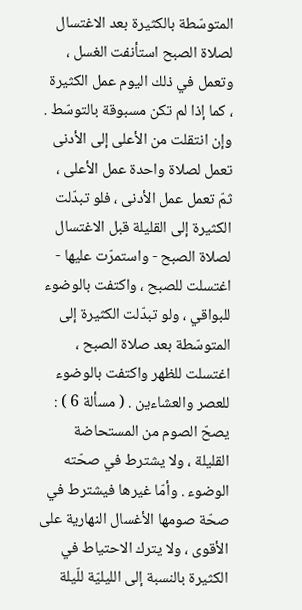المتوسّطة بالكثيرة بعد الاغتسال لصلاة الصبح استأنفت الغسل ، وتعمل في ذلك اليوم عمل الكثيرة ، كما إذا لم تكن مسبوقة بالتوسّط . وإن انتقلت من الأعلى إلى الأدنى تعمل لصلاة واحدة عمل الأعلى ، ثمّ تعمل عمل الأدنى ، فلو تبدّلت الكثيرة إلى القليلة قبل الاغتسال لصلاة الصبح - واستمرّت عليها - اغتسلت للصبح ، واكتفت بالوضوء للبواقي ، ولو تبدّلت الكثيرة إلى المتوسّطة بعد صلاة الصبح ، اغتسلت للظهر واكتفت بالوضوء للعصر والعشاءين . ( مسألة 6 ) : يصحّ الصوم من المستحاضة القليلة ، ولا يشترط في صحّته الوضوء . وأمّا غيرها فيشترط في صحّة صومها الأغسال النهارية على الأقوى ، ولا يترك الاحتياط في الكثيرة بالنسبة إلى الليليّة للّيلة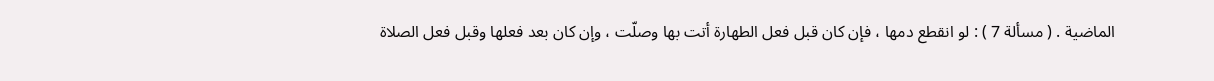الماضية . ( مسألة 7 ) : لو انقطع دمها ، فإن كان قبل فعل الطهارة أتت بها وصلّت ، وإن كان بعد فعلها وقبل فعل الصلاة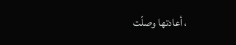، أعادتها وصلّت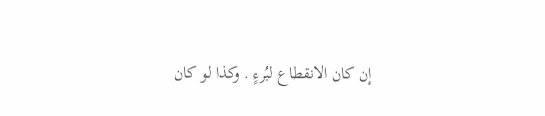إن كان الانقطاع لبُرءٍ . وكذا لو كان